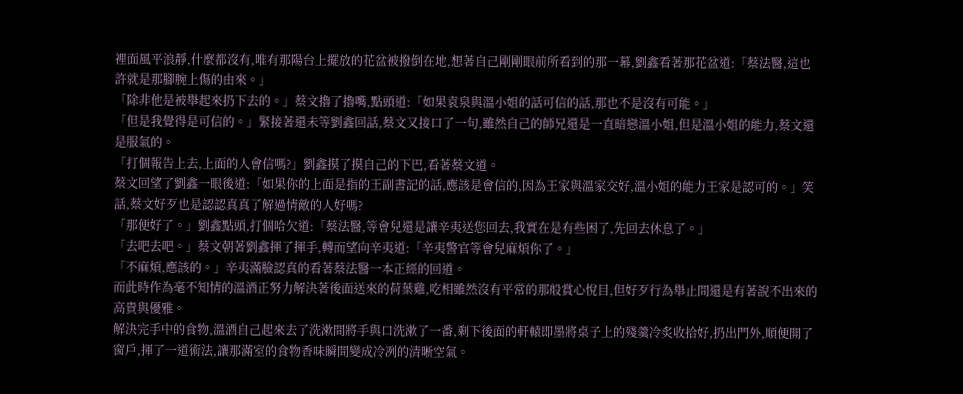裡面風平浪靜,什麼都沒有,唯有那陽台上擺放的花盆被撥倒在地,想著自己剛剛眼前所看到的那一幕,劉鑫看著那花盆道:「蔡法醫,這也許就是那腳腕上傷的由來。」
「除非他是被舉起來扔下去的。」蔡文擼了擼嘴,點頭道:「如果袁泉與溫小姐的話可信的話,那也不是沒有可能。」
「但是我覺得是可信的。」緊接著還未等劉鑫回話,蔡文又接口了一句,雖然自己的師兄還是一直暗戀溫小姐,但是溫小姐的能力,蔡文還是服氣的。
「打個報告上去,上面的人會信嗎?」劉鑫摸了摸自己的下巴,看著蔡文道。
蔡文回望了劉鑫一眼後道:「如果你的上面是指的王副書記的話,應該是會信的,因為王家與溫家交好,溫小姐的能力王家是認可的。」笑話,蔡文好歹也是認認真真了解過情敵的人好嗎?
「那便好了。」劉鑫點頭,打個哈欠道:「蔡法醫,等會兒還是讓辛夷送您回去,我實在是有些困了,先回去休息了。」
「去吧去吧。」蔡文朝著劉鑫揮了揮手,轉而望向辛夷道:「辛夷警官等會兒麻煩你了。」
「不麻煩,應該的。」辛夷滿臉認真的看著蔡法醫一本正經的回道。
而此時作為毫不知情的溫酒正努力解決著後面送來的荷葉雞,吃相雖然沒有平常的那般賞心悅目,但好歹行為舉止間還是有著說不出來的高貴與優雅。
解決完手中的食物,溫酒自己起來去了洗漱間將手與口洗漱了一番,剩下後面的軒轅即墨將桌子上的殘羹冷炙收拾好,扔出門外,順便開了窗戶,揮了一道術法,讓那滿室的食物香味瞬間變成冷冽的清晰空氣。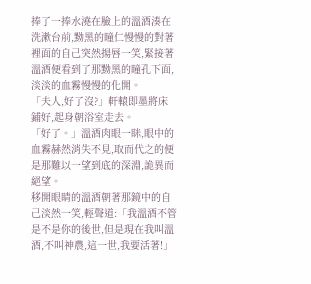捧了一捧水澆在臉上的溫酒湊在洗漱台前,黝黑的瞳仁慢慢的對著裡面的自己突然揚唇一笑,緊接著溫酒便看到了那黝黑的瞳孔下面,淡淡的血霧慢慢的化開。
「夫人,好了沒?」軒轅即墨將床鋪好,起身朝浴室走去。
「好了。」溫酒肉眼一眯,眼中的血霧赫然消失不見,取而代之的便是那難以一望到底的深淵,詭異而絕望。
移開眼睛的溫酒朝著那鏡中的自己淡然一笑,輕聲道:「我溫酒不管是不是你的後世,但是現在我叫溫酒,不叫神農,這一世,我要活著!」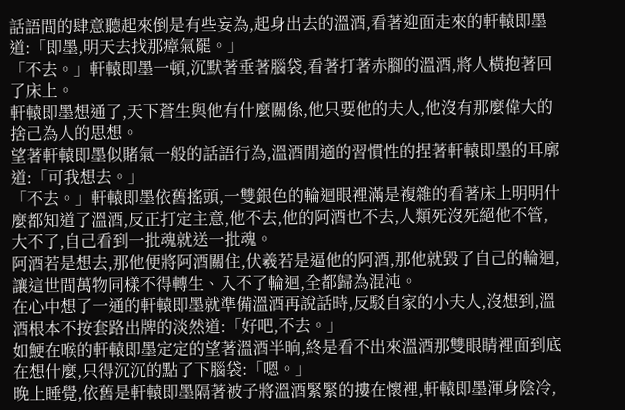話語間的肆意聽起來倒是有些妄為,起身出去的溫酒,看著迎面走來的軒轅即墨道:「即墨,明天去找那瘴氣罷。」
「不去。」軒轅即墨一頓,沉默著垂著腦袋,看著打著赤腳的溫酒,將人橫抱著回了床上。
軒轅即墨想通了,天下蒼生與他有什麼關係,他只要他的夫人,他沒有那麼偉大的捨己為人的思想。
望著軒轅即墨似賭氣一般的話語行為,溫酒閒適的習慣性的捏著軒轅即墨的耳廓道:「可我想去。」
「不去。」軒轅即墨依舊搖頭,一雙銀色的輪迴眼裡滿是複雜的看著床上明明什麼都知道了溫酒,反正打定主意,他不去,他的阿酒也不去,人類死沒死絕他不管,大不了,自己看到一批魂就送一批魂。
阿酒若是想去,那他便將阿酒關住,伏羲若是逼他的阿酒,那他就毀了自己的輪迴,讓這世間萬物同樣不得轉生、入不了輪迴,全都歸為混沌。
在心中想了一通的軒轅即墨就準備溫酒再說話時,反駁自家的小夫人,沒想到,溫酒根本不按套路出牌的淡然道:「好吧,不去。」
如鯁在喉的軒轅即墨定定的望著溫酒半晌,終是看不出來溫酒那雙眼睛裡面到底在想什麼,只得沉沉的點了下腦袋:「嗯。」
晚上睡覺,依舊是軒轅即墨隔著被子將溫酒緊緊的摟在懷裡,軒轅即墨渾身陰冷,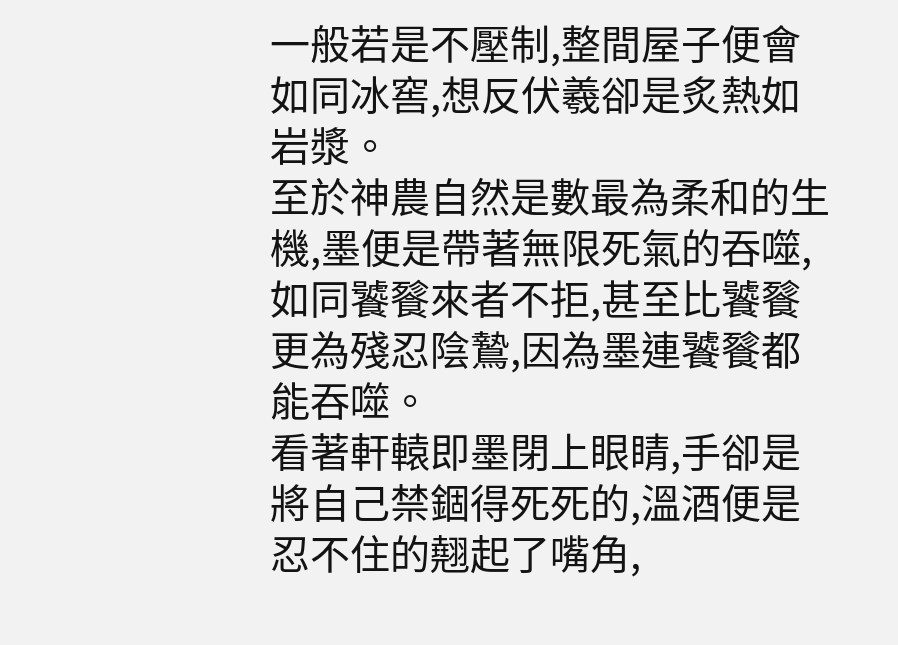一般若是不壓制,整間屋子便會如同冰窖,想反伏羲卻是炙熱如岩漿。
至於神農自然是數最為柔和的生機,墨便是帶著無限死氣的吞噬,如同饕餮來者不拒,甚至比饕餮更為殘忍陰鷙,因為墨連饕餮都能吞噬。
看著軒轅即墨閉上眼睛,手卻是將自己禁錮得死死的,溫酒便是忍不住的翹起了嘴角,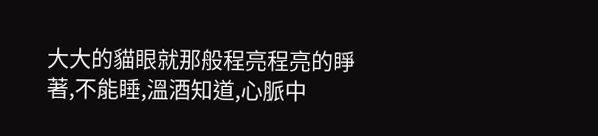大大的貓眼就那般程亮程亮的睜著,不能睡,溫酒知道,心脈中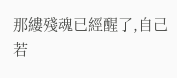那縷殘魂已經醒了,自己若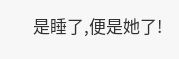是睡了,便是她了!